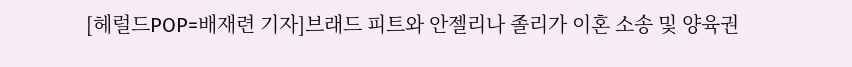[헤럴드POP=배재련 기자]브래드 피트와 안젤리나 졸리가 이혼 소송 및 양육권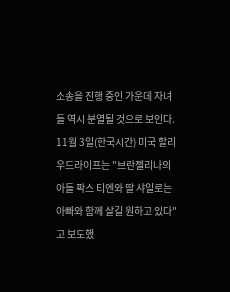소송을 진행 중인 가운데 자녀들 역시 분열될 것으로 보인다.
11월 3일(한국시간) 미국 할리우드라이프는 "브란젤리나의 아들 팍스 티엔와 딸 샤일로는 아빠와 함께 살길 원하고 있다"고 보도했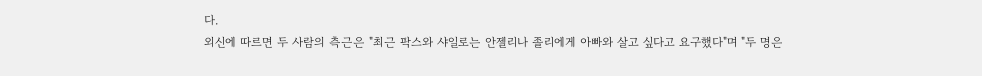다.
외신에 따르면 두 사람의 측근은 "최근 팍스와 샤일로는 안젤리나 졸리에게 아빠와 살고 싶다고 요구했다"며 "두 명은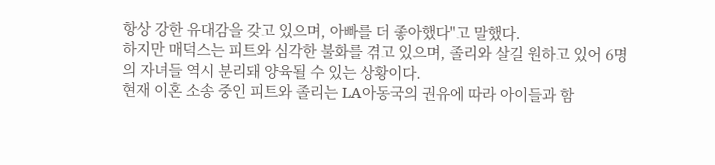항상 강한 유대감을 갖고 있으며, 아빠를 더 좋아했다"고 말했다.
하지만 매덕스는 피트와 심각한 불화를 겪고 있으며, 졸리와 살길 원하고 있어 6명의 자녀들 역시 분리돼 양육될 수 있는 상황이다.
현재 이혼 소송 중인 피트와 졸리는 LA아동국의 권유에 따라 아이들과 함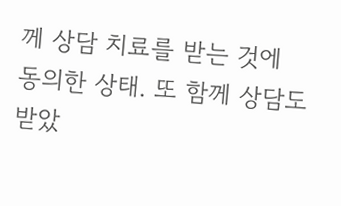께 상담 치료를 받는 것에 동의한 상태. 또 함께 상담도 받았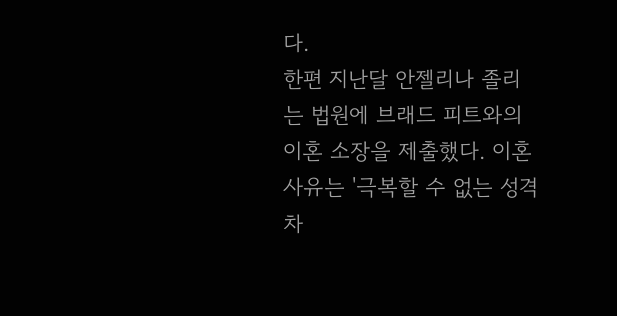다.
한편 지난달 안젤리나 졸리는 법원에 브래드 피트와의 이혼 소장을 제출했다. 이혼 사유는 '극복할 수 없는 성격 차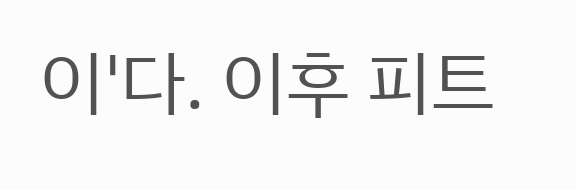이'다. 이후 피트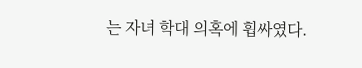는 자녀 학대 의혹에 휩싸였다.